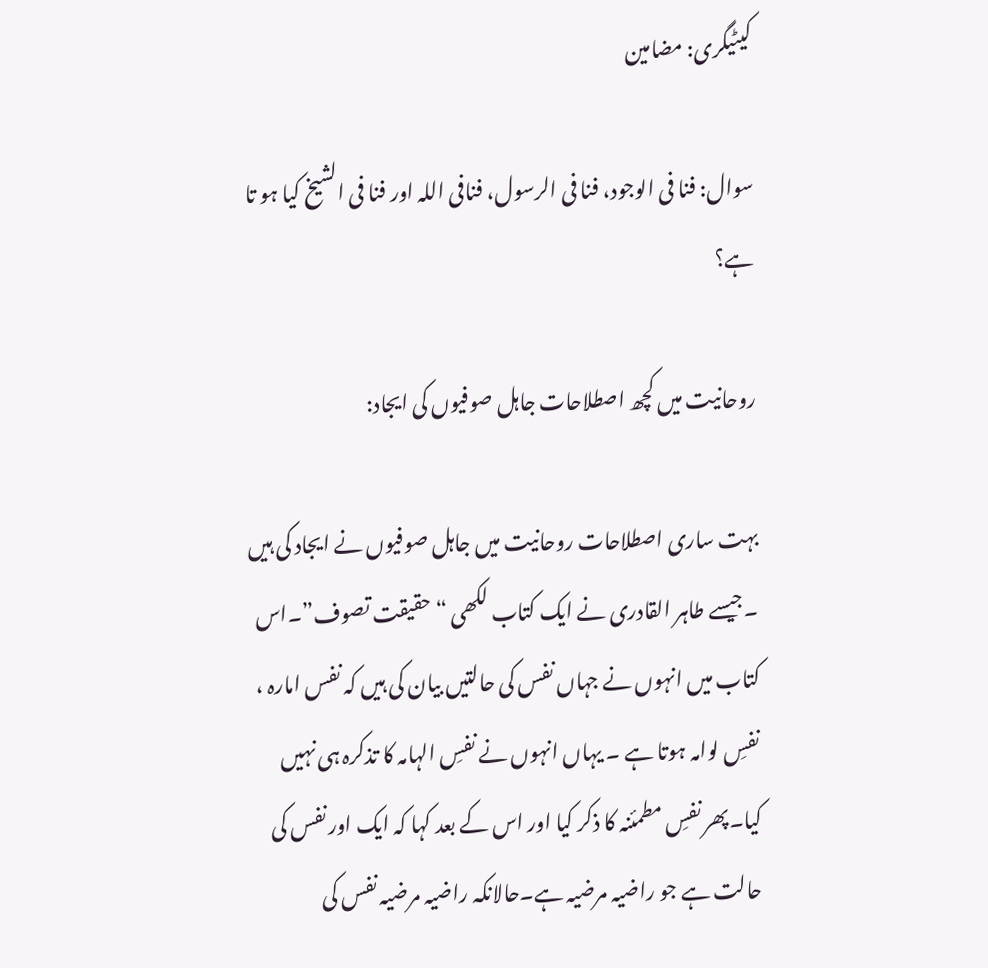کیٹیگری: مضامین

سوال: فنا فی الوجود، فنا فی الرسول، فنافی اللہ اور فنا فی الشیخ کیا ہو تا ہے؟

روحانیت میں کچھ اصطلاحات جاہل صوفیوں کی ایجاد:

بہت ساری اصطلاحات روحانیت میں جاہل صوفیوں نے ایجاد کی ہیں ۔جیسے طاہر القادری نے ایک کتاب لکھی “حقیقت تصوف”۔اس کتاب میں انہوں نے جہاں نفس کی حالتیں بیان کی ہیں کہ نفس امارہ ، نفسِ لوامہ ہوتا ہے ۔ یہاں انہوں نے نفسِ الہامہ کا تذکرہ ہی نہیں کیا۔پھر نفسِ مطمئنہ کا ذکر کیا اور اس کے بعد کہا کہ ایک اور نفس کی حالت ہے جو راضیہ مرضیہ ہے۔حالانکہ راضیہ مرضیہ نفس کی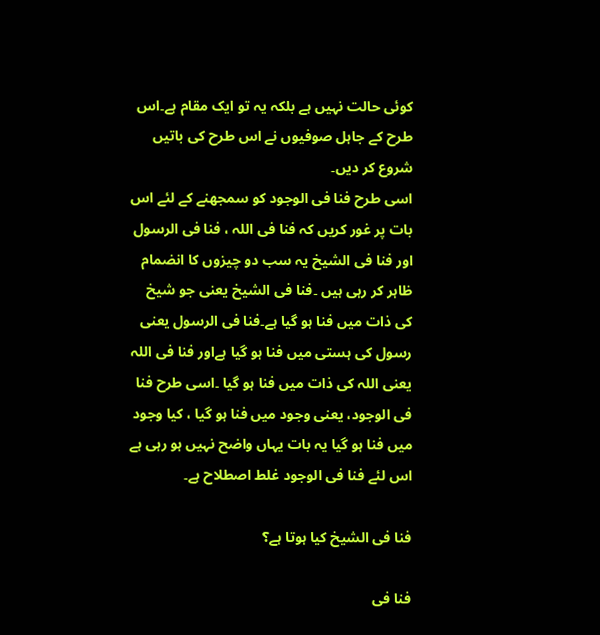کوئی حالت نہیں ہے بلکہ یہ تو ایک مقام ہے۔اس طرح کے جاہل صوفیوں نے اس طرح کی باتیں شروع کر دیں۔
اسی طرح فنا فی الوجود کو سمجھنے کے لئے اس بات پر غور کریں کہ فنا فی اللہ ، فنا فی الرسول اور فنا فی الشیخ یہ سب دو چیزوں کا انضمام ظاہر کر رہی ہیں ۔فنا فی الشیخ یعنی جو شیخ کی ذات میں فنا ہو گیا ہے۔فنا فی الرسول یعنی رسول کی ہستی میں فنا ہو گیا ہےاور فنا فی اللہ یعنی اللہ کی ذات میں فنا ہو گیا ۔اسی طرح فنا فی الوجود، یعنی وجود میں فنا ہو گیا ، کیا وجود میں فنا ہو گیا یہ بات یہاں واضح نہیں ہو رہی ہے اس لئے فنا فی الوجود غلط اصطلاح ہے۔

فنا فی الشیخ کیا ہوتا ہے؟

فنا فی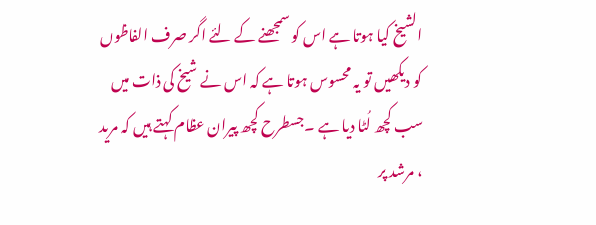الشیخ کیا ہوتا ہے اس کو سمجھنے کے لئے اگر صرف الفاظوں کو دیکھیں تو یہ محسوس ہوتا ہے کہ اس نے شیخ کی ذات میں سب کچھ لُٹا دیا ہے ۔جسطرح کچھ پیران عظام کہتے ہیں کہ مرید ، مرشد پر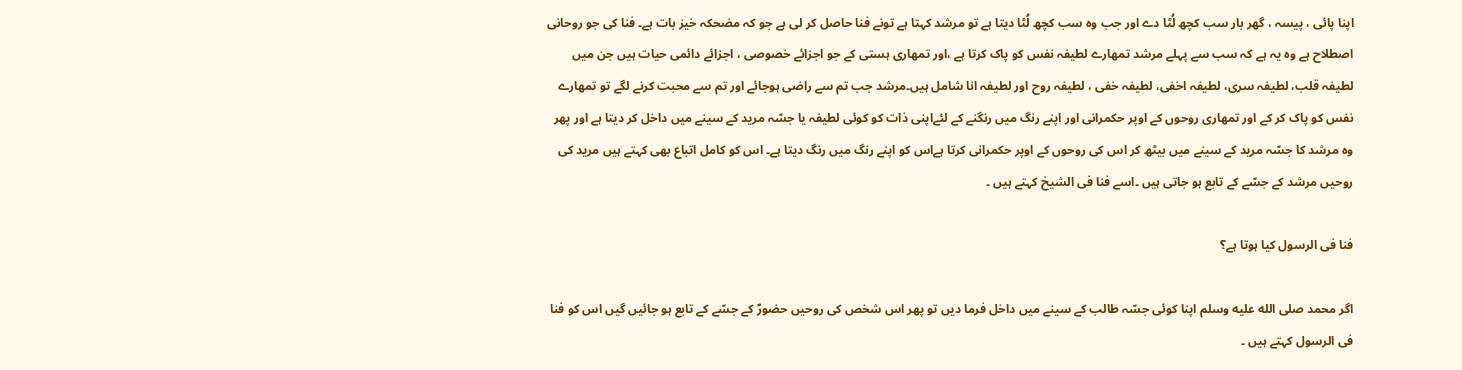اپنا پائی ، پیسہ ، گھر بار سب کچھ لُٹا دے اور جب وہ سب کچھ لُٹا دیتا ہے تو مرشد کہتا ہے تونے فنا حاصل کر لی ہے جو کہ مضحکہ خیز بات ہے۔ فنا کی جو روحانی اصطلاح ہے وہ یہ ہے کہ سب سے پہلے مرشد تمھارے لطیفہ نفس کو پاک کرتا ہے ،اور تمھاری ہستی کے جو اجزائے خصوصی ، اجزائے دائمی حیات ہیں جن میں لطیفہ قلب، لطیفہ سری، لطیفہ اخفی، لطیفہ خفی ، لطیفہ روح اور لطیفہ انا شامل ہیں۔مرشد جب تم سے راضی ہوجائے اور تم سے محبت کرنے لگے تو تمھارے نفس کو پاک کر کے اور تمھاری روحوں کے اوپر حکمرانی اور اپنے رنگ میں رنگنے کے لئےاپنی ذات کو کوئی لطیفہ یا جسّہ مرید کے سینے میں داخل کر دیتا ہے اور پھر وہ مرشد کا جسّہ مرید کے سینے میں بیٹھ کر اس کی روحوں کے اوپر حکمرانی کرتا ہےاس کو اپنے رنگ میں رنگ دیتا ہے۔ اس کو کامل اتباع بھی کہتے ہیں مرید کی روحیں مرشد کے جسّے کے تابع ہو جاتی ہیں ۔اسے فنا فی الشیخ کہتے ہیں ۔

فنا فی الرسول کیا ہوتا ہے؟

اگر محمد صلى الله عليه وسلم اپنا کوئی جسّہ طالب کے سینے میں داخل فرما دیں تو پھر اس شخص کی روحیں حضورؐ کے جسّے کے تابع ہو جائیں گیں اس کو فنا فی الرسول کہتے ہیں ۔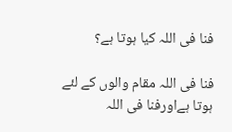فنا فی اللہ کیا ہوتا ہے؟

فنا فی اللہ مقام والوں کے لئے ہوتا ہےاورفنا فی اللہ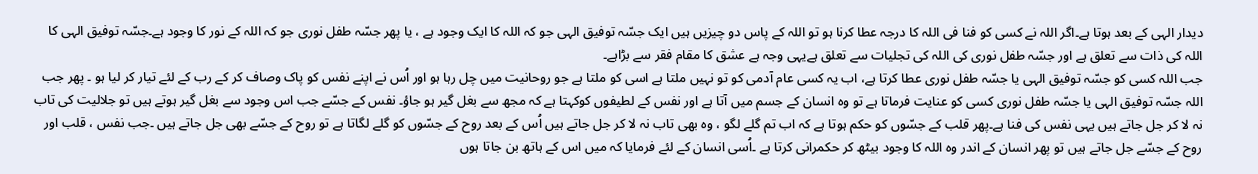دیدار الہی کے بعد ہوتا ہے۔اگر اللہ نے کسی کو فنا فی اللہ کا درجہ عطا کرنا ہو تو اللہ کے پاس دو چیزیں ہیں ایک جسّہ توفیق الہی جو کہ اللہ کا ایک وجود ہے ، یا پھر جسّہ طفل نوری جو کہ اللہ کے نور کا وجود ہے۔جسّہ توفیق الہی کا اللہ کی ذات سے تعلق ہے اور جسّہ طفل نوری کی اللہ کی تجلیات سے تعلق ہےیہی وجہ ہے عشق کا مقام فقر سے بڑاہے۔
جب اللہ کسی کو جسّہ توفیق الہی یا جسّہ طفل نوری عطا کرتا ہے، اب یہ کسی عام آدمی کو تو نہیں ملتا ہے اسی کو ملتا ہے جو روحانیت میں چل رہا ہو اور اُس نے اپنے نفس کو پاک وصاف کر کے رب کے لئے تیار کر لیا ہو ۔ پھر جب اللہ جسّہ توفیق الہی یا جسّہ طفل نوری کسی کو عنایت فرماتا ہے تو وہ انسان کے جسم میں آتا ہے اور نفس کے لطیفوں کوکہتا ہے کہ مجھ سے بغل گیر ہو جاؤ۔ نفس کے جسّے جب اس وجود سے بغل گیر ہوتے ہیں تو جلالیت کی تاب نہ لا کر جل جاتے ہیں یہی نفس کی فنا ہے۔پھر قلب کے جسّوں کو حکم ہوتا ہے کہ اب تم گلے لگو ، وہ بھی تاب نہ لا کر جل جاتے ہیں اُس کے بعد روح کے جسّوں کو گلے لگاتا ہے تو روح کے جسّے بھی جل جاتے ہیں ۔جب نفس ، قلب اور روح کے جسّے جل جاتے ہیں تو پھر انسان کے اندر وہ اللہ کا وجود بیٹھ کر حکمرانی کرتا ہے ۔اُسی انسان کے لئے فرمایا کہ میں اس کے ہاتھ بن جاتا ہوں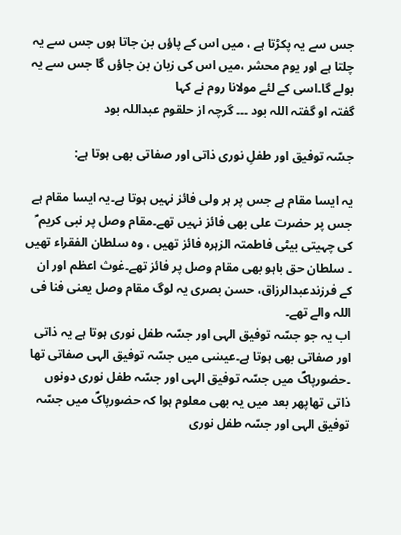جس سے یہ پکڑتا ہے ، میں اس کے پاؤں بن جاتا ہوں جس سے یہ چلتا ہے اور یوم محشر ،میں اس کی زبان بن جاؤں گا جس سے یہ بولے گا۔اسی کے لئے مولانا روم نے کہا
گفتہ او گفتہ اللہ بود ۔۔۔ گرچہ از حلقوم عبداللہ بود

جسّہ توفیق اور طفلِ نوری ذاتی اور صفاتی بھی ہوتا ہے:

یہ ایسا مقام ہے جس پر ہر ولی فائز نہیں ہوتا ہے۔یہ ایسا مقام ہے جس پر حضرت علی بھی فائز نہیں تھے۔مقام وصل پر نبی کریم ؐ کی چہیتی بیٹی فاطمتہ الزہرہ فائز تھیں ، وہ سلطان الفقراء تھیں ۔ سلطان حق باہو بھی مقام وصل پر فائز تھے۔غوث اعظم اور ان کے فرزندعبدالرزاق، حسن بصری یہ لوگ مقام وصل یعنی فنا فی اللہ والے تھے۔
اب یہ جو جسّہ توفیق الہی اور جسّہ طفل نوری ہوتا ہے یہ ذاتی اور صفاتی بھی ہوتا ہے۔عیسٰی میں جسّہ توفیق الہی صفاتی تھا ۔حضورپاکؐ میں جسّہ توفیق الہی اور جسّہ طفل نوری دونوں ذاتی تھاپھر بعد میں یہ بھی معلوم ہوا کہ حضورپاکؐ میں جسّہ توفیق الہی اور جسّہ طفل نوری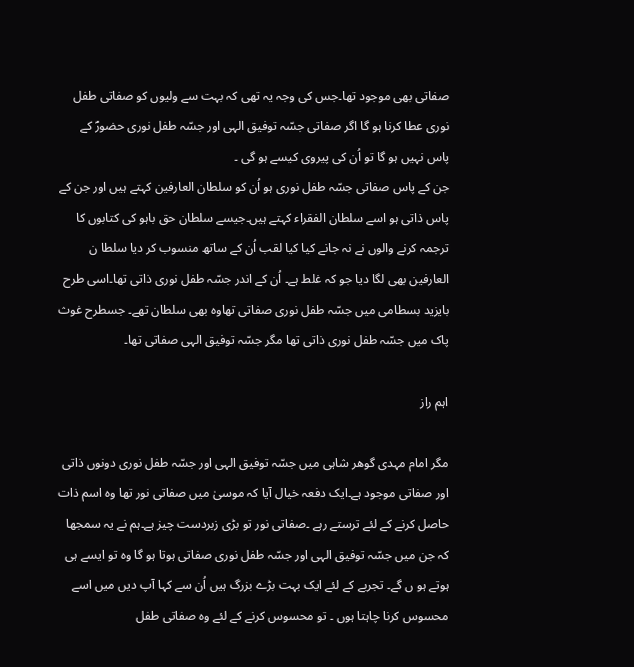صفاتی بھی موجود تھا۔جس کی وجہ یہ تھی کہ بہت سے ولیوں کو صفاتی طفل نوری عطا کرنا ہو گا اگر صفاتی جسّہ توفیق الہی اور جسّہ طفل نوری حضورؐ کے پاس نہیں ہو گا تو اُن کی پیروی کیسے ہو گی ۔
جن کے پاس صفاتی جسّہ طفل نوری ہو اُن کو سلطان العارفین کہتے ہیں اور جن کے پاس ذاتی ہو اسے سلطان الفقراء کہتے ہیں۔جیسے سلطان حق باہو کی کتابوں کا ترجمہ کرنے والوں نے نہ جانے کیا کیا لقب اُن کے ساتھ منسوب کر دیا سلطا ن العارفین بھی لگا دیا جو کہ غلط ہے۔ اُن کے اندر جسّہ طفل نوری ذاتی تھا۔اسی طرح بایزید بسطامی میں جسّہ طفل نوری صفاتی تھاوہ بھی سلطان تھے۔ جسطرح غوث پاک میں جسّہ طفل نوری ذاتی تھا مگر جسّہ توفیق الہی صفاتی تھا۔

اہم راز

مگر امام مہدی گوھر شاہی میں جسّہ توفیق الہی اور جسّہ طفل نوری دونوں ذاتی اور صفاتی موجود ہے۔ایک دفعہ خیال آیا کہ موسیٰ میں صفاتی نور تھا وہ اسم ذات حاصل کرنے کے لئے ترستے رہے ۔صفاتی نور تو بڑی زبردست چیز ہے۔ہم نے یہ سمجھا کہ جن میں جسّہ توفیق الہی اور جسّہ طفل نوری صفاتی ہوتا ہو گا وہ تو ایسے ہی ہوتے ہو ں گے۔ تجربے کے لئے ایک بہت بڑے بزرگ ہیں اُن سے کہا آپ دیں میں اسے محسوس کرنا چاہتا ہوں ۔ تو محسوس کرنے کے لئے وہ صفاتی طفل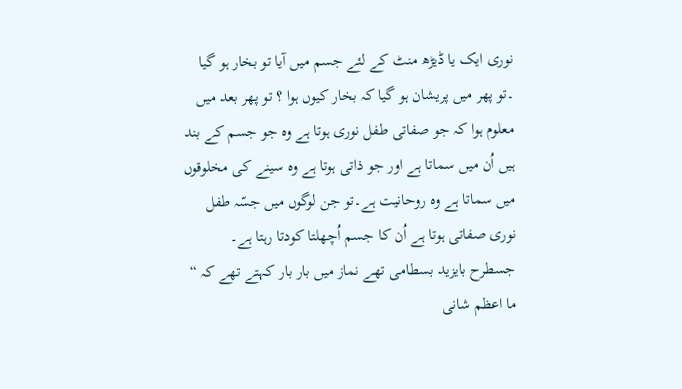نوری ایک یا ڈیڑھ منٹ کے لئے جسم میں آیا تو بخار ہو گیا ۔تو پھر میں پریشان ہو گیا کہ بخار کیوں ہوا ؟ تو پھر بعد میں معلوم ہوا کہ جو صفاتی طفل نوری ہوتا ہے وہ جو جسم کے بند ہیں اُن میں سماتا ہے اور جو ذاتی ہوتا ہے وہ سینے کی مخلوقوں میں سماتا ہے وہ روحانیت ہے۔تو جن لوگوں میں جسّہ طفل نوری صفاتی ہوتا ہے اُن کا جسم اُچھلتا کودتا رہتا ہے۔ جسطرح بایزید بسطامی تھے نماز میں بار بار کہتے تھے کہ “ ما اعظم شانی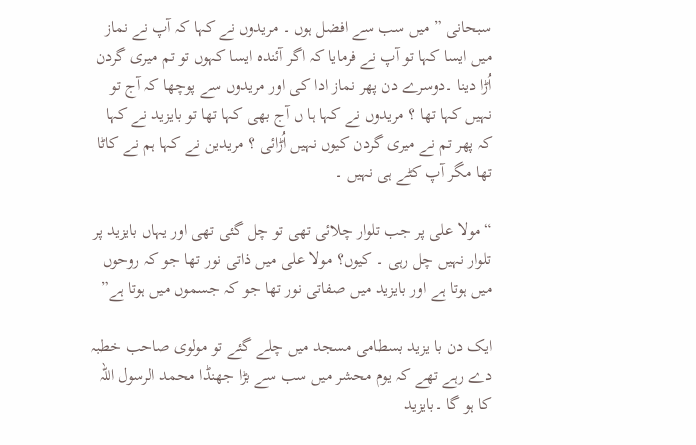سبحانی ” میں سب سے افضل ہوں ۔ مریدوں نے کہا کہ آپ نے نماز میں ایسا کہا تو آپ نے فرمایا کہ اگر آئندہ ایسا کہوں تو تم میری گردن اُڑا دینا ۔دوسرے دن پھر نماز ادا کی اور مریدوں سے پوچھا کہ آج تو نہیں کہا تھا ؟ مریدوں نے کہا ہا ں آج بھی کہا تھا تو بایزید نے کہا کہ پھر تم نے میری گردن کیوں نہیں اُڑائی ؟ مریدین نے کہا ہم نے کاٹا تھا مگر آپ کٹے ہی نہیں ۔

“مولا علی پر جب تلوار چلائی تھی تو چل گئی تھی اور یہاں بایزید پر تلوار نہیں چل رہی ۔ کیوں؟ مولا علی میں ذاتی نور تھا جو کہ روحوں میں ہوتا ہے اور بایزید میں صفاتی نور تھا جو کہ جسموں میں ہوتا ہے”

ایک دن با یزید بسطامی مسجد میں چلے گئے تو مولوی صاحب خطبہ دے رہے تھے کہ یوم محشر میں سب سے بڑا جھنڈا محمد الرسول اللہ کا ہو گا ۔بایزید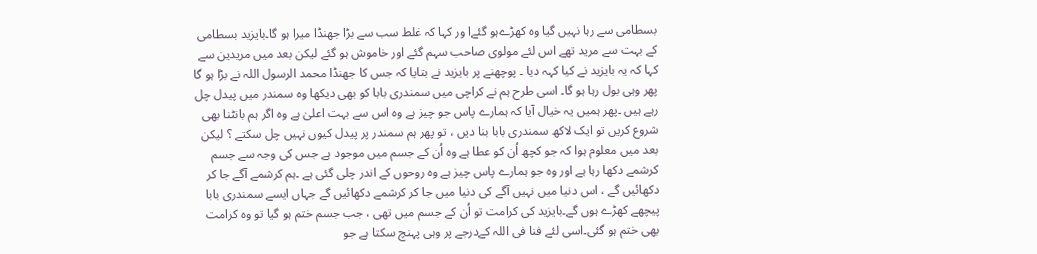بسطامی سے رہا نہیں گیا وہ کھڑےہو گئےا ور کہا کہ غلط سب سے بڑا جھنڈا میرا ہو گا۔بایزید بسطامی کے بہت سے مرید تھے اس لئے مولوی صاحب سہم گئے اور خاموش ہو گئے لیکن بعد میں مریدین سے کہا کہ یہ بایزید نے کیا کہہ دیا ۔ پوچھنے پر بایزید نے بتایا کہ جس کا جھنڈا محمد الرسول اللہ نے بڑا ہو گا پھر وہی بول رہا ہو گا۔ اسی طرح ہم نے کراچی میں سمندری بابا کو بھی دیکھا وہ سمندر میں پیدل چل رہے ہیں ۔پھر ہمیں یہ خیال آیا کہ ہمارے پاس جو چیز ہے وہ اس سے بہت اعلیٰ ہے وہ اگر ہم بانٹنا بھی شروع کریں تو ایک لاکھ سمندری بابا بنا دیں ، تو پھر ہم سمندر پر پیدل کیوں نہیں چل سکتے ؟ لیکن بعد میں معلوم ہوا کہ جو کچھ اُن کو عطا ہے وہ اُن کے جسم میں موجود ہے جس کی وجہ سے جسم کرشمے دکھا رہا ہے اور وہ جو ہمارے پاس چیز ہے وہ روحوں کے اندر چلی گئی ہے ۔ہم کرشمے آگے جا کر دکھائیں گے ، اس دنیا میں نہیں آگے کی دنیا میں جا کر کرشمے دکھائیں گے جہاں ایسے سمندری بابا پیچھے کھڑے ہوں گے۔بایزید کی کرامت تو اُن کے جسم میں تھی ، جب جسم ختم ہو گیا تو وہ کرامت بھی ختم ہو گئی۔اسی لئے فنا فی اللہ کےدرجے پر وہی پہنچ سکتا ہے جو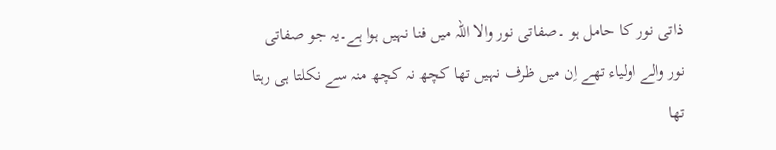ذاتی نور کا حامل ہو ۔صفاتی نور والا اللہ میں فنا نہیں ہوا ہے۔یہ جو صفاتی نور والے اولیاء تھے اِن میں ظرف نہیں تھا کچھ نہ کچھ منہ سے نکلتا ہی رہتا تھا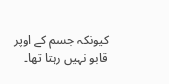کیونکہ جسم کے اوپر قابو نہیں رہتا تھا۔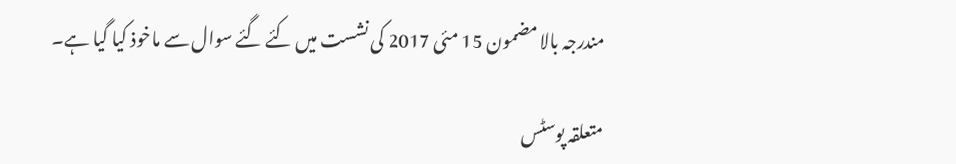مندرجہ بالا مضمون 15 مئی 2017 کی نشست میں کئے گئے سوال سے ماخوذ کیا گیا ہے۔

متعلقہ پوسٹس